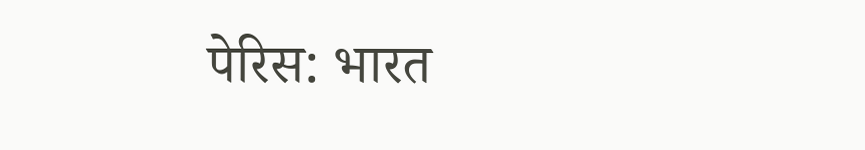पेरिस: भारत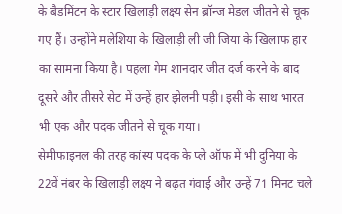के बैडमिंटन के स्टार खिलाड़ी लक्ष्य सेन ब्रॉन्ज मेडल जीतने से चूक गए हैं। उन्होंने मलेशिया के खिलाड़ी ली जी जिया के खिलाफ हार का सामना किया है। पहला गेम शानदार जीत दर्ज करने के बाद दूसरे और तीसरे सेट में उन्हें हार झेलनी पड़ी। इसी के साथ भारत भी एक और पदक जीतने से चूक गया।
सेमीफाइनल की तरह कांस्य पदक के प्ले ऑफ में भी दुनिया के 22वें नंबर के खिलाड़ी लक्ष्य ने बढ़त गंवाई और उन्हें 71 मिनट चले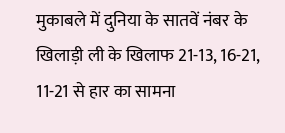मुकाबले में दुनिया के सातवें नंबर के खिलाड़ी ली के खिलाफ 21-13, 16-21, 11-21 से हार का सामना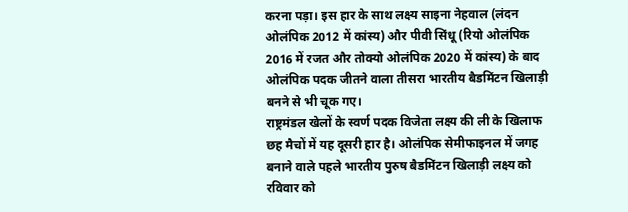करना पड़ा। इस हार के साथ लक्ष्य साइना नेहवाल (लंदन ओलंपिक 2012 में कांस्य) और पीवी सिंधू (रियो ओलंपिक 2016 में रजत और तोक्यो ओलंपिक 2020 में कांस्य) के बाद ओलंपिक पदक जीतने वाला तीसरा भारतीय बैडमिंटन खिलाड़ी बनने से भी चूक गए।
राष्ट्रमंडल खेलों के स्वर्ण पदक विजेता लक्ष्य की ली के खिलाफ छह मैचों में यह दूसरी हार है। ओलंपिक सेमीफाइनल में जगह बनाने वाले पहले भारतीय पुरुष बैडमिंटन खिलाड़ी लक्ष्य को रविवार को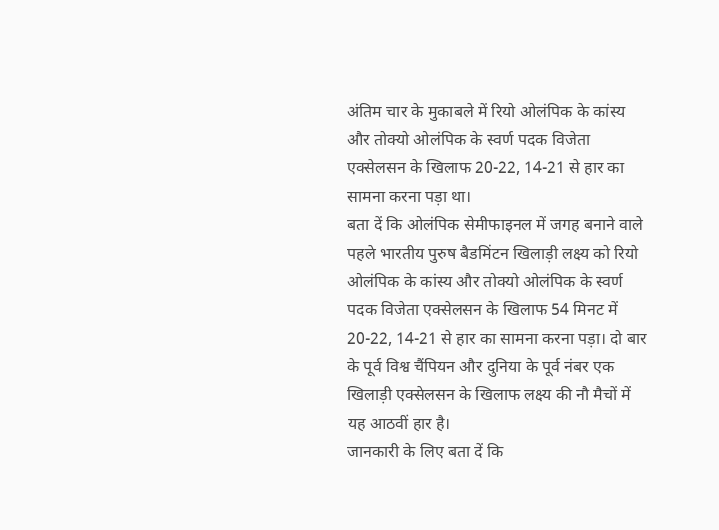अंतिम चार के मुकाबले में रियो ओलंपिक के कांस्य और तोक्यो ओलंपिक के स्वर्ण पदक विजेता एक्सेलसन के खिलाफ 20-22, 14-21 से हार का सामना करना पड़ा था।
बता दें कि ओलंपिक सेमीफाइनल में जगह बनाने वाले पहले भारतीय पुरुष बैडमिंटन खिलाड़ी लक्ष्य को रियो ओलंपिक के कांस्य और तोक्यो ओलंपिक के स्वर्ण पदक विजेता एक्सेलसन के खिलाफ 54 मिनट में 20-22, 14-21 से हार का सामना करना पड़ा। दो बार के पूर्व विश्व चैंपियन और दुनिया के पूर्व नंबर एक खिलाड़ी एक्सेलसन के खिलाफ लक्ष्य की नौ मैचों में यह आठवीं हार है।
जानकारी के लिए बता दें कि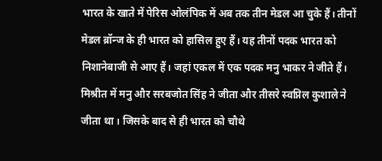भारत के खाते में पेरिस ओलंपिक में अब तक तीन मेडल आ चुके हैं। तीनों मेडल ब्रॉन्ज के ही भारत को हासिल हुए हैं। यह तीनों पदक भारत को निशानेबाजी से आए हैं। जहां एकल में एक पदक मनु भाकर ने जीते हैं। मिश्रीत में मनु और सरबजोत सिंह ने जीता और तीसरे स्वप्निल कुशाले ने जीता था। जिसके बाद से ही भारत को चौथे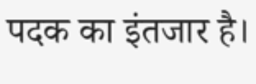पदक का इंतजार है।